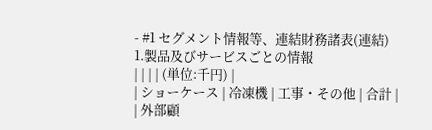- #1 セグメント情報等、連結財務諸表(連結)
1.製品及びサービスごとの情報
| | | | (単位:千円) |
| ショーケース | 冷凍機 | 工事・その他 | 合計 |
| 外部顧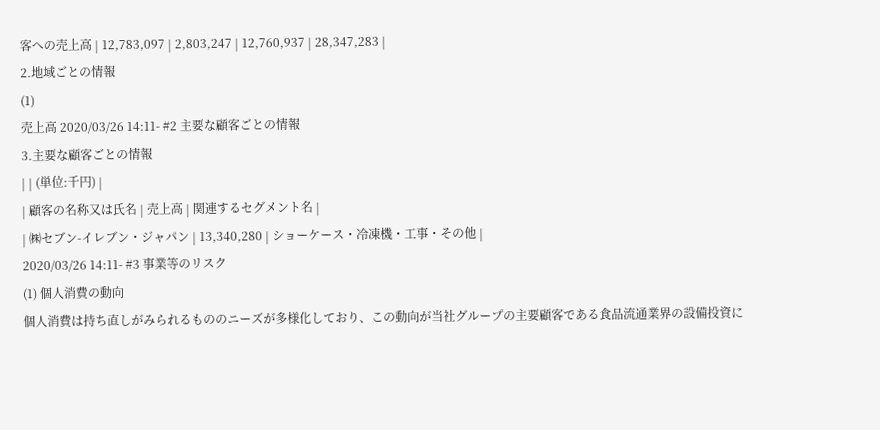客への売上高 | 12,783,097 | 2,803,247 | 12,760,937 | 28,347,283 |
2.地域ごとの情報
(1)
売上高 2020/03/26 14:11- #2 主要な顧客ごとの情報
3.主要な顧客ごとの情報
| | (単位:千円) |
| 顧客の名称又は氏名 | 売上高 | 関連するセグメント名 |
| ㈱セブン-イレブン・ジャパン | 13,340,280 | ショーケース・冷凍機・工事・その他 |
2020/03/26 14:11- #3 事業等のリスク
(1) 個人消費の動向
個人消費は持ち直しがみられるもののニーズが多様化しており、この動向が当社グループの主要顧客である食品流通業界の設備投資に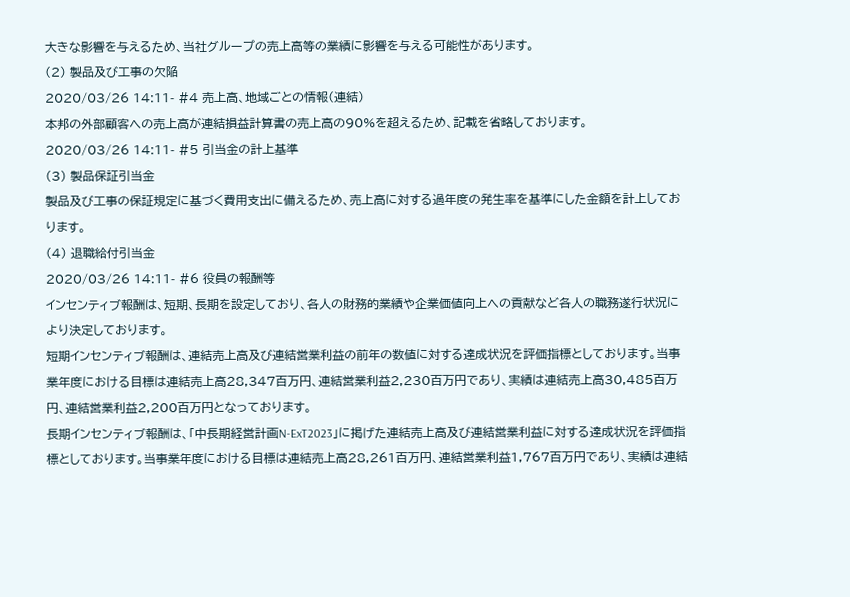大きな影響を与えるため、当社グループの売上高等の業績に影響を与える可能性があります。
(2) 製品及び工事の欠陥
2020/03/26 14:11- #4 売上高、地域ごとの情報(連結)
本邦の外部顧客への売上高が連結損益計算書の売上高の90%を超えるため、記載を省略しております。
2020/03/26 14:11- #5 引当金の計上基準
(3) 製品保証引当金
製品及び工事の保証規定に基づく費用支出に備えるため、売上高に対する過年度の発生率を基準にした金額を計上しております。
(4) 退職給付引当金
2020/03/26 14:11- #6 役員の報酬等
インセンティブ報酬は、短期、長期を設定しており、各人の財務的業績や企業価値向上への貢献など各人の職務遂行状況により決定しております。
短期インセンティブ報酬は、連結売上高及び連結営業利益の前年の数値に対する達成状況を評価指標としております。当事業年度における目標は連結売上高28,347百万円、連結営業利益2,230百万円であり、実績は連結売上高30,485百万円、連結営業利益2,200百万円となっております。
長期インセンティブ報酬は、「中長期経営計画N-ExT2023」に掲げた連結売上高及び連結営業利益に対する達成状況を評価指標としております。当事業年度における目標は連結売上高28,261百万円、連結営業利益1,767百万円であり、実績は連結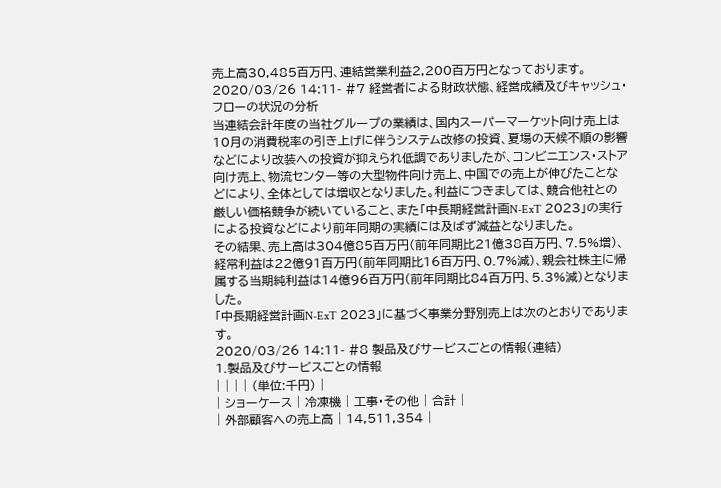売上高30,485百万円、連結営業利益2,200百万円となっております。
2020/03/26 14:11- #7 経営者による財政状態、経営成績及びキャッシュ・フローの状況の分析
当連結会計年度の当社グループの業績は、国内スーパーマーケット向け売上は10月の消費税率の引き上げに伴うシステム改修の投資、夏場の天候不順の影響などにより改装への投資が抑えられ低調でありましたが、コンビニエンス・ストア向け売上、物流センター等の大型物件向け売上、中国での売上が伸びたことなどにより、全体としては増収となりました。利益につきましては、競合他社との厳しい価格競争が続いていること、また「中長期経営計画N-ExT 2023」の実行による投資などにより前年同期の実績には及ばず減益となりました。
その結果、売上高は304億85百万円(前年同期比21億38百万円、7.5%増)、経常利益は22億91百万円(前年同期比16百万円、0.7%減)、親会社株主に帰属する当期純利益は14億96百万円(前年同期比84百万円、5.3%減)となりました。
「中長期経営計画N-ExT 2023」に基づく事業分野別売上は次のとおりであります。
2020/03/26 14:11- #8 製品及びサービスごとの情報(連結)
1.製品及びサービスごとの情報
| | | | (単位:千円) |
| ショーケース | 冷凍機 | 工事・その他 | 合計 |
| 外部顧客への売上高 | 14,511,354 |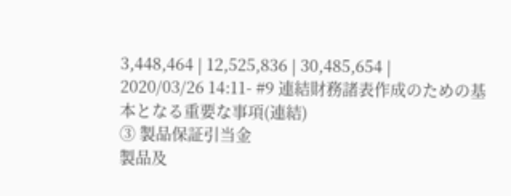3,448,464 | 12,525,836 | 30,485,654 |
2020/03/26 14:11- #9 連結財務諸表作成のための基本となる重要な事項(連結)
③ 製品保証引当金
製品及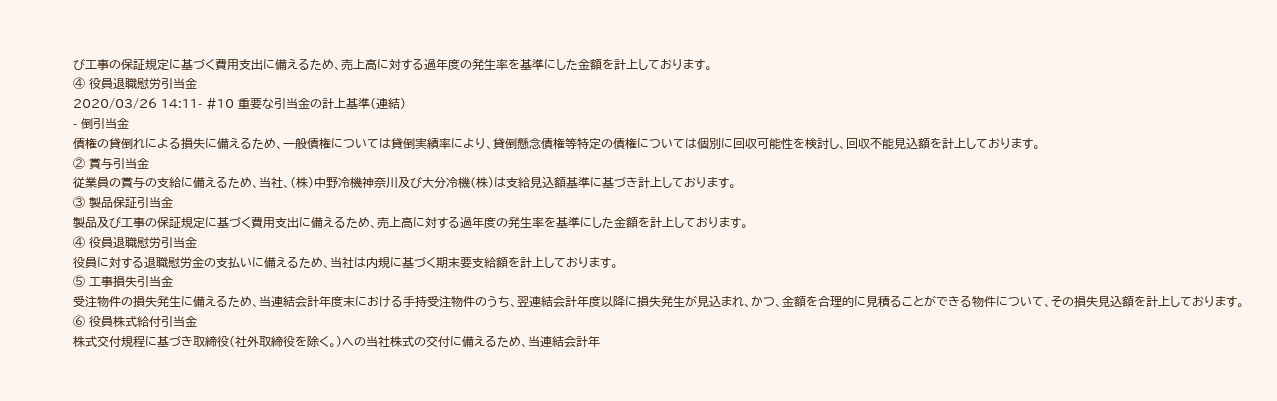び工事の保証規定に基づく費用支出に備えるため、売上高に対する過年度の発生率を基準にした金額を計上しております。
④ 役員退職慰労引当金
2020/03/26 14:11- #10 重要な引当金の計上基準(連結)
- 倒引当金
債権の貸倒れによる損失に備えるため、一般債権については貸倒実績率により、貸倒懸念債権等特定の債権については個別に回収可能性を検討し、回収不能見込額を計上しております。
② 賞与引当金
従業員の賞与の支給に備えるため、当社、(株)中野冷機神奈川及び大分冷機(株)は支給見込額基準に基づき計上しております。
③ 製品保証引当金
製品及び工事の保証規定に基づく費用支出に備えるため、売上高に対する過年度の発生率を基準にした金額を計上しております。
④ 役員退職慰労引当金
役員に対する退職慰労金の支払いに備えるため、当社は内規に基づく期末要支給額を計上しております。
⑤ 工事損失引当金
受注物件の損失発生に備えるため、当連結会計年度末における手持受注物件のうち、翌連結会計年度以降に損失発生が見込まれ、かつ、金額を合理的に見積ることができる物件について、その損失見込額を計上しております。
⑥ 役員株式給付引当金
株式交付規程に基づき取締役(社外取締役を除く。)への当社株式の交付に備えるため、当連結会計年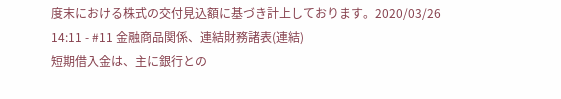度末における株式の交付見込額に基づき計上しております。2020/03/26 14:11 - #11 金融商品関係、連結財務諸表(連結)
短期借入金は、主に銀行との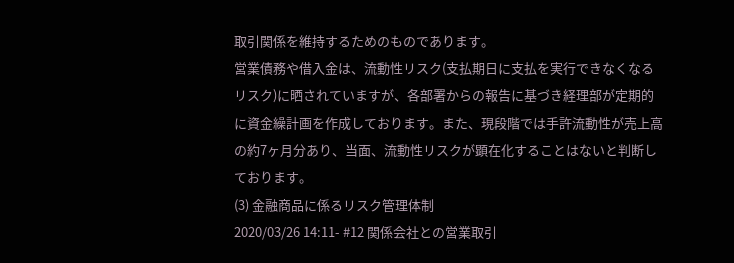取引関係を維持するためのものであります。
営業債務や借入金は、流動性リスク(支払期日に支払を実行できなくなるリスク)に晒されていますが、各部署からの報告に基づき経理部が定期的に資金繰計画を作成しております。また、現段階では手許流動性が売上高の約7ヶ月分あり、当面、流動性リスクが顕在化することはないと判断しております。
(3) 金融商品に係るリスク管理体制
2020/03/26 14:11- #12 関係会社との営業取引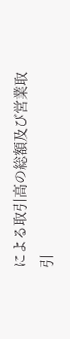による取引高の総額及び営業取引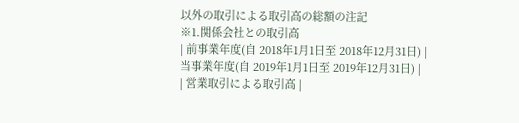以外の取引による取引高の総額の注記
※1.関係会社との取引高
| 前事業年度(自 2018年1月1日至 2018年12月31日) | 当事業年度(自 2019年1月1日至 2019年12月31日) |
| 営業取引による取引高 |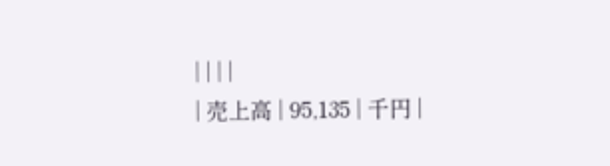| | | |
| 売上高 | 95,135 | 千円 |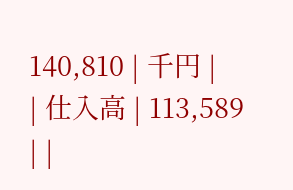140,810 | 千円 |
| 仕入高 | 113,589 | |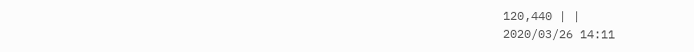120,440 | |
2020/03/26 14:11